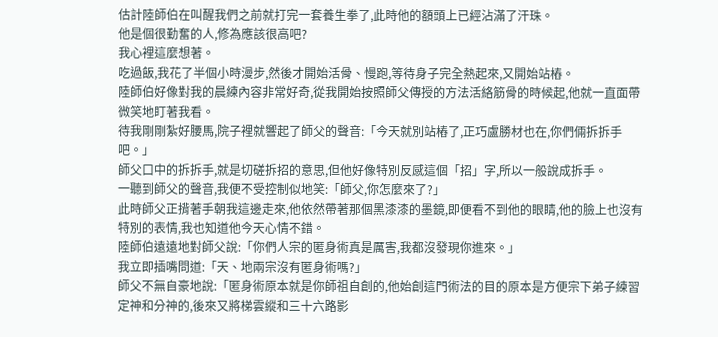估計陸師伯在叫醒我們之前就打完一套養生拳了,此時他的額頭上已經沾滿了汗珠。
他是個很勤奮的人,修為應該很高吧?
我心裡這麼想著。
吃過飯,我花了半個小時漫步,然後才開始活骨、慢跑,等待身子完全熱起來,又開始站樁。
陸師伯好像對我的晨練內容非常好奇,從我開始按照師父傳授的方法活絡筋骨的時候起,他就一直面帶微笑地盯著我看。
待我剛剛紮好腰馬,院子裡就響起了師父的聲音:「今天就別站樁了,正巧盧勝材也在,你們倆拆拆手吧。」
師父口中的拆拆手,就是切磋拆招的意思,但他好像特別反感這個「招」字,所以一般說成拆手。
一聽到師父的聲音,我便不受控制似地笑:「師父,你怎麼來了?」
此時師父正揹著手朝我這邊走來,他依然帶著那個黑漆漆的墨鏡,即便看不到他的眼睛,他的臉上也沒有特別的表情,我也知道他今天心情不錯。
陸師伯遠遠地對師父說:「你們人宗的匿身術真是厲害,我都沒發現你進來。」
我立即插嘴問道:「天、地兩宗沒有匿身術嗎?」
師父不無自豪地說:「匿身術原本就是你師祖自創的,他始創這門術法的目的原本是方便宗下弟子練習定神和分神的,後來又將梯雲縱和三十六路影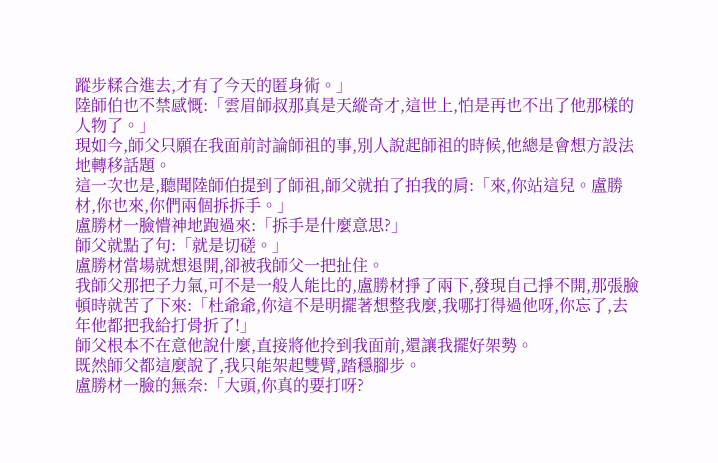蹤步糅合進去,才有了今天的匿身術。」
陸師伯也不禁感慨:「雲眉師叔那真是天縱奇才,這世上,怕是再也不出了他那樣的人物了。」
現如今,師父只願在我面前討論師祖的事,別人說起師祖的時候,他總是會想方設法地轉移話題。
這一次也是,聽聞陸師伯提到了師祖,師父就拍了拍我的肩:「來,你站這兒。盧勝材,你也來,你們兩個拆拆手。」
盧勝材一臉懵神地跑過來:「拆手是什麼意思?」
師父就點了句:「就是切磋。」
盧勝材當場就想退開,卻被我師父一把扯住。
我師父那把子力氣,可不是一般人能比的,盧勝材掙了兩下,發現自己掙不開,那張臉頓時就苦了下來:「杜爺爺,你這不是明擺著想整我麼,我哪打得過他呀,你忘了,去年他都把我給打骨折了!」
師父根本不在意他說什麼,直接將他拎到我面前,還讓我擺好架勢。
既然師父都這麼說了,我只能架起雙臂,踏穩腳步。
盧勝材一臉的無奈:「大頭,你真的要打呀?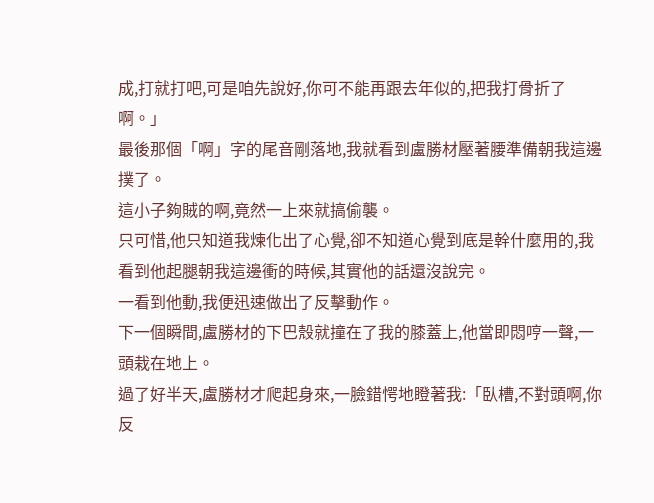成,打就打吧,可是咱先說好,你可不能再跟去年似的,把我打骨折了啊。」
最後那個「啊」字的尾音剛落地,我就看到盧勝材壓著腰準備朝我這邊撲了。
這小子夠賊的啊,竟然一上來就搞偷襲。
只可惜,他只知道我煉化出了心覺,卻不知道心覺到底是幹什麼用的,我看到他起腿朝我這邊衝的時候,其實他的話還沒說完。
一看到他動,我便迅速做出了反擊動作。
下一個瞬間,盧勝材的下巴殼就撞在了我的膝蓋上,他當即悶哼一聲,一頭栽在地上。
過了好半天,盧勝材才爬起身來,一臉錯愕地瞪著我:「臥槽,不對頭啊,你反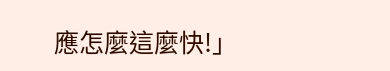應怎麼這麼快!」